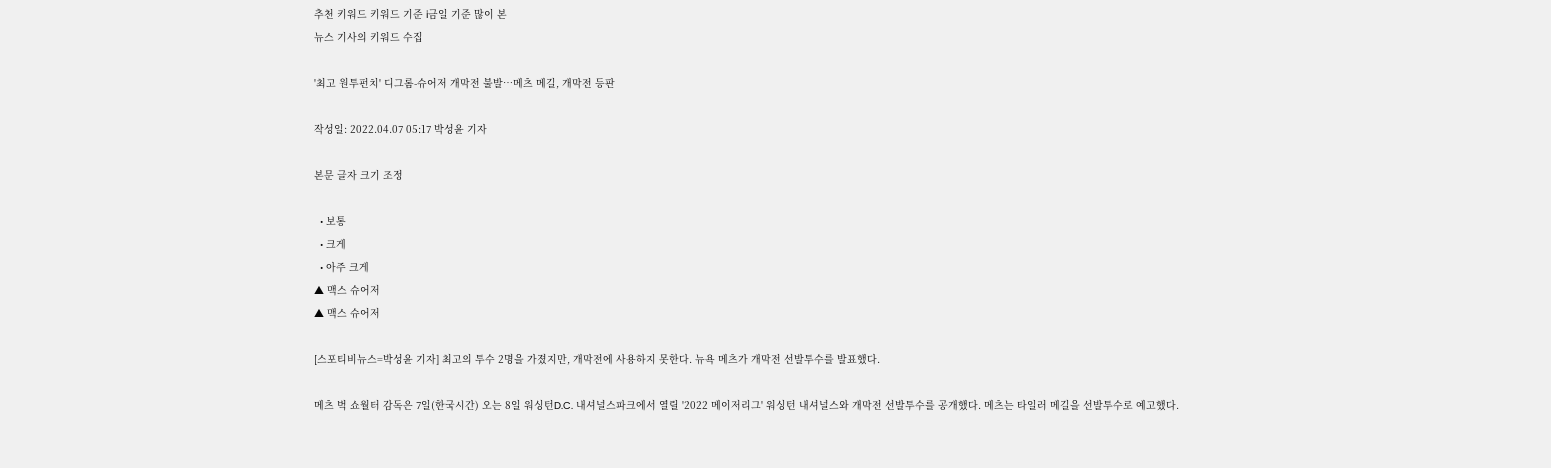추천 키워드 키워드 기준 i금일 기준 많이 본
뉴스 기사의 키워드 수집

'최고 원투펀치' 디그롬-슈어저 개막전 불발…메츠 메길, 개막전 등판

작성일: 2022.04.07 05:17 박성윤 기자

본문 글자 크기 조정

  • 보통
  • 크게
  • 아주 크게
▲ 맥스 슈어저
▲ 맥스 슈어저

[스포티비뉴스=박성윤 기자] 최고의 투수 2명을 가졌지만, 개막전에 사용하지 못한다. 뉴욕 메츠가 개막전 선발투수를 발표했다.

메츠 벅 쇼월터 감독은 7일(한국시간) 오는 8일 워싱턴D.C. 내셔널스파크에서 열릴 '2022 메이저리그' 워싱턴 내셔널스와 개막전 선발투수를 공개했다. 메츠는 타일러 메길을 선발투수로 예고했다.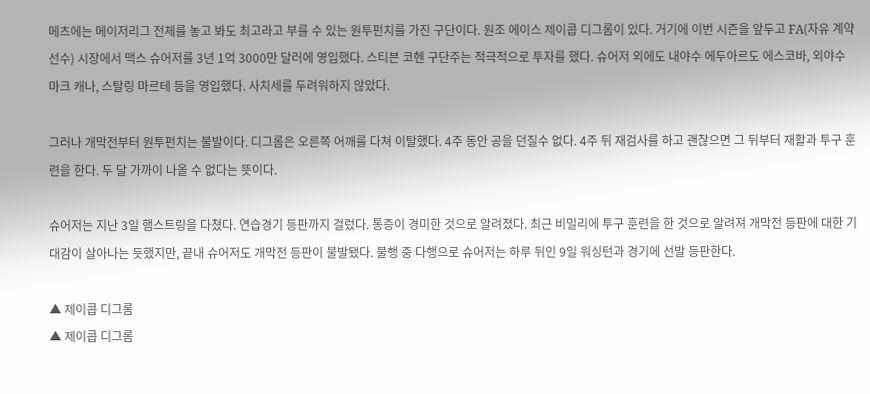메츠에는 메이저리그 전체를 놓고 봐도 최고라고 부를 수 있는 원투펀치를 가진 구단이다. 원조 에이스 제이콥 디그롬이 있다. 거기에 이번 시즌을 앞두고 FA(자유 계약 선수) 시장에서 맥스 슈어저를 3년 1억 3000만 달러에 영입했다. 스티븐 코헨 구단주는 적극적으로 투자를 했다. 슈어저 외에도 내야수 에두아르도 에스코바, 외야수 마크 캐나, 스탈링 마르테 등을 영입했다. 사치세를 두려워하지 않았다.

그러나 개막전부터 원투펀치는 불발이다. 디그롬은 오른쪽 어깨를 다쳐 이탈했다. 4주 동안 공을 던질수 없다. 4주 뒤 재검사를 하고 괜찮으면 그 뒤부터 재활과 투구 훈련을 한다. 두 달 가까이 나올 수 없다는 뜻이다.

슈어저는 지난 3일 햄스트링을 다쳤다. 연습경기 등판까지 걸렀다. 통증이 경미한 것으로 알려졌다. 최근 비밀리에 투구 훈련을 한 것으로 알려져 개막전 등판에 대한 기대감이 살아나는 듯했지만, 끝내 슈어저도 개막전 등판이 불발됐다. 불행 중 다행으로 슈어저는 하루 뒤인 9일 워싱턴과 경기에 선발 등판한다.

▲ 제이콥 디그롬
▲ 제이콥 디그롬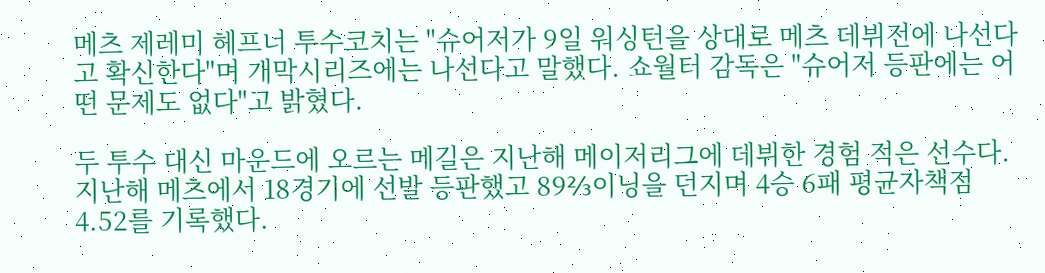메츠 제레미 헤프너 투수코치는 "슈어저가 9일 워싱턴을 상대로 메츠 데뷔전에 나선다고 확신한다"며 개막시리즈에는 나선다고 말했다. 쇼월터 감독은 "슈어저 등판에는 어떤 문제도 없다"고 밝혔다.

두 투수 대신 마운드에 오르는 메길은 지난해 메이저리그에 데뷔한 경험 적은 선수다. 지난해 메츠에서 18경기에 선발 등판했고 89⅔이닝을 던지며 4승 6패 평균자책점 4.52를 기록했다.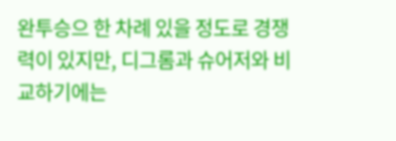완투승으 한 차례 있을 정도로 경쟁력이 있지만, 디그롬과 슈어저와 비교하기에는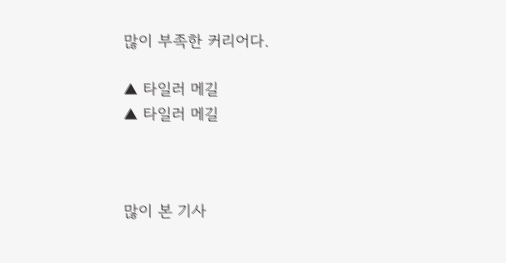많이 부족한 커리어다.

▲ 타일러 메길
▲ 타일러 메길



많이 본 기사